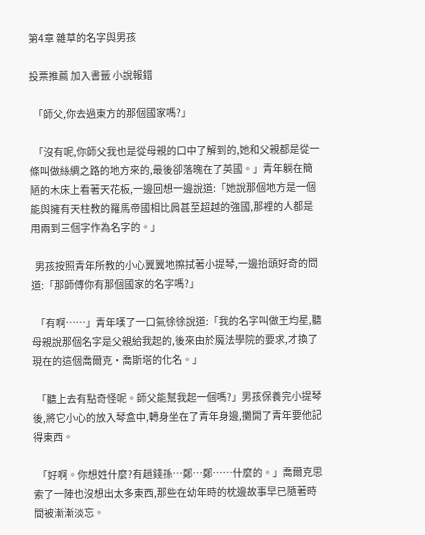第4章 雜草的名字與男孩

投票推薦 加入書籤 小說報錯

  「師父,你去過東方的那個國家嗎?」

  「沒有呢,你師父我也是從母親的口中了解到的,她和父親都是從一條叫做絲綢之路的地方來的,最後卻落魄在了英國。」青年躺在簡陋的木床上看著天花板,一邊回想一邊說道:「她說那個地方是一個能與擁有天柱教的羅馬帝國相比肩甚至超越的強國,那裡的人都是用兩到三個字作為名字的。」

  男孩按照青年所教的小心翼翼地擦拭著小提琴,一邊抬頭好奇的問道:「那師傅你有那個國家的名字嗎?」

  「有啊……」青年嘆了一口氣徐徐說道:「我的名字叫做王均星,聽母親說那個名字是父親給我起的,後來由於魔法學院的要求,才換了現在的這個喬爾克·喬斯塔的化名。」

  「聽上去有點奇怪呢。師父能幫我起一個嗎?」男孩保養完小提琴後,將它小心的放入琴盒中,轉身坐在了青年身邊,攤開了青年要他記得東西。

  「好啊。你想姓什麼?有趙錢孫…鄭…鄭……什麼的。」喬爾克思索了一陣也沒想出太多東西,那些在幼年時的枕邊故事早已隨著時間被漸漸淡忘。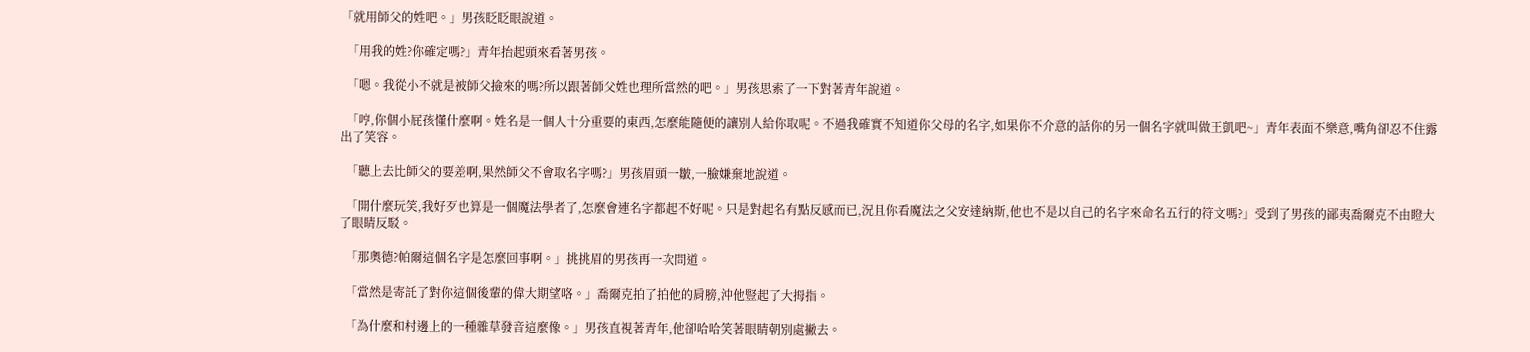「就用師父的姓吧。」男孩眨眨眼說道。

  「用我的姓?你確定嗎?」青年抬起頭來看著男孩。

  「嗯。我從小不就是被師父撿來的嗎?所以跟著師父姓也理所當然的吧。」男孩思索了一下對著青年說道。

  「哼,你個小屁孩懂什麼啊。姓名是一個人十分重要的東西,怎麼能隨便的讓別人給你取呢。不過我確實不知道你父母的名字,如果你不介意的話你的另一個名字就叫做王凱吧~」青年表面不樂意,嘴角卻忍不住露出了笑容。

  「聽上去比師父的要差啊,果然師父不會取名字嗎?」男孩眉頭一皺,一臉嫌棄地說道。

  「開什麼玩笑,我好歹也算是一個魔法學者了,怎麼會連名字都起不好呢。只是對起名有點反感而已,況且你看魔法之父安達納斯,他也不是以自己的名字來命名五行的符文嗎?」受到了男孩的鄙夷喬爾克不由瞪大了眼睛反駁。

  「那奧德?帕爾這個名字是怎麼回事啊。」挑挑眉的男孩再一次問道。

  「當然是寄託了對你這個後輩的偉大期望咯。」喬爾克拍了拍他的肩膀,沖他豎起了大拇指。

  「為什麼和村邊上的一種雜草發音這麼像。」男孩直視著青年,他卻哈哈笑著眼睛朝別處撇去。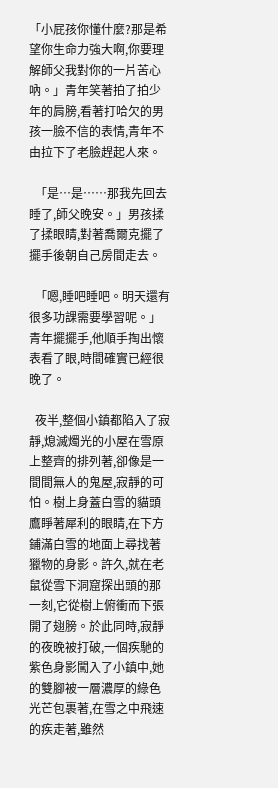「小屁孩你懂什麼?那是希望你生命力強大啊,你要理解師父我對你的一片苦心吶。」青年笑著拍了拍少年的肩膀,看著打哈欠的男孩一臉不信的表情,青年不由拉下了老臉趕起人來。

  「是…是……那我先回去睡了,師父晚安。」男孩揉了揉眼睛,對著喬爾克擺了擺手後朝自己房間走去。

  「嗯,睡吧睡吧。明天還有很多功課需要學習呢。」青年擺擺手,他順手掏出懷表看了眼,時間確實已經很晚了。

  夜半,整個小鎮都陷入了寂靜,熄滅燭光的小屋在雪原上整齊的排列著,卻像是一間間無人的鬼屋,寂靜的可怕。樹上身蓋白雪的貓頭鷹睜著犀利的眼睛,在下方鋪滿白雪的地面上尋找著獵物的身影。許久,就在老鼠從雪下洞窟探出頭的那一刻,它從樹上俯衝而下張開了翅膀。於此同時,寂靜的夜晚被打破,一個疾馳的紫色身影闖入了小鎮中,她的雙腳被一層濃厚的綠色光芒包裹著,在雪之中飛速的疾走著,雖然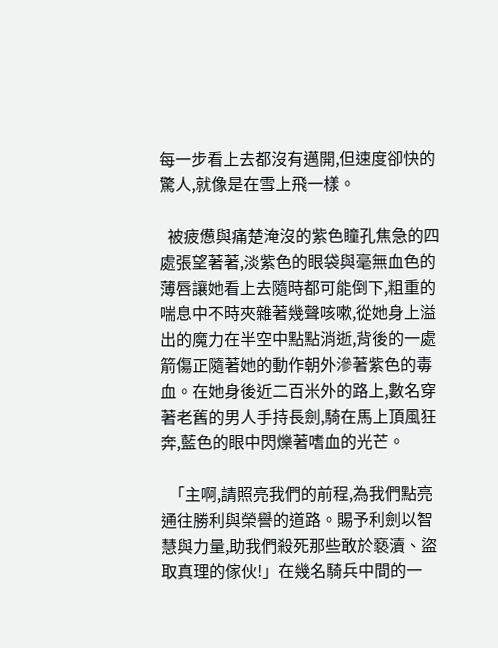每一步看上去都沒有邁開,但速度卻快的驚人,就像是在雪上飛一樣。

  被疲憊與痛楚淹沒的紫色瞳孔焦急的四處張望著著,淡紫色的眼袋與毫無血色的薄唇讓她看上去隨時都可能倒下,粗重的喘息中不時夾雜著幾聲咳嗽,從她身上溢出的魔力在半空中點點消逝,背後的一處箭傷正隨著她的動作朝外滲著紫色的毒血。在她身後近二百米外的路上,數名穿著老舊的男人手持長劍,騎在馬上頂風狂奔,藍色的眼中閃爍著嗜血的光芒。

  「主啊,請照亮我們的前程,為我們點亮通往勝利與榮譽的道路。賜予利劍以智慧與力量,助我們殺死那些敢於褻瀆、盜取真理的傢伙!」在幾名騎兵中間的一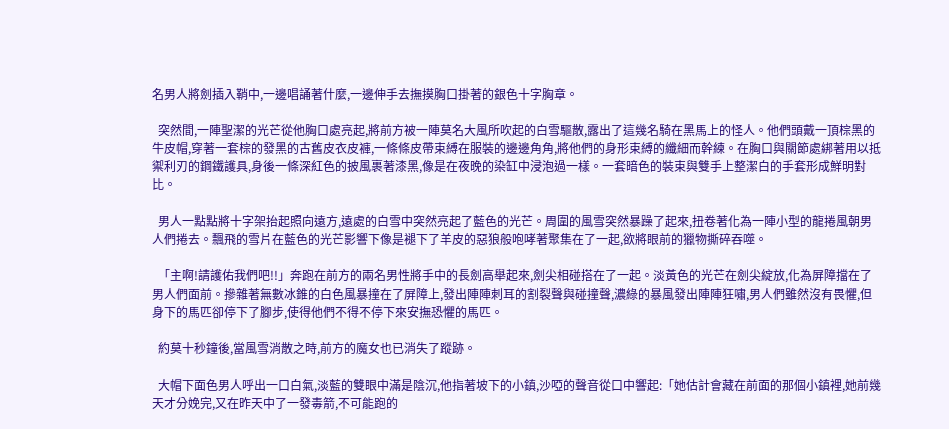名男人將劍插入鞘中,一邊唱誦著什麼,一邊伸手去撫摸胸口掛著的銀色十字胸章。

  突然間,一陣聖潔的光芒從他胸口處亮起,將前方被一陣莫名大風所吹起的白雪驅散,露出了這幾名騎在黑馬上的怪人。他們頭戴一頂棕黑的牛皮帽,穿著一套棕的發黑的古舊皮衣皮褲,一條條皮帶束縛在服裝的邊邊角角,將他們的身形束縛的纖細而幹練。在胸口與關節處綁著用以抵禦利刃的鋼鐵護具,身後一條深紅色的披風裹著漆黑,像是在夜晚的染缸中浸泡過一樣。一套暗色的裝束與雙手上整潔白的手套形成鮮明對比。

  男人一點點將十字架抬起照向遠方,遠處的白雪中突然亮起了藍色的光芒。周圍的風雪突然暴躁了起來,扭卷著化為一陣小型的龍捲風朝男人們捲去。飄飛的雪片在藍色的光芒影響下像是褪下了羊皮的惡狼般咆哮著聚集在了一起,欲將眼前的獵物撕碎吞噬。

  「主啊!請護佑我們吧!!」奔跑在前方的兩名男性將手中的長劍高舉起來,劍尖相碰搭在了一起。淡黃色的光芒在劍尖綻放,化為屏障擋在了男人們面前。摻雜著無數冰錐的白色風暴撞在了屏障上,發出陣陣刺耳的割裂聲與碰撞聲,濃綠的暴風發出陣陣狂嘯,男人們雖然沒有畏懼,但身下的馬匹卻停下了腳步,使得他們不得不停下來安撫恐懼的馬匹。

  約莫十秒鐘後,當風雪消散之時,前方的魔女也已消失了蹤跡。

  大帽下面色男人呼出一口白氣,淡藍的雙眼中滿是陰沉,他指著坡下的小鎮,沙啞的聲音從口中響起:「她估計會藏在前面的那個小鎮裡,她前幾天才分娩完,又在昨天中了一發毒箭,不可能跑的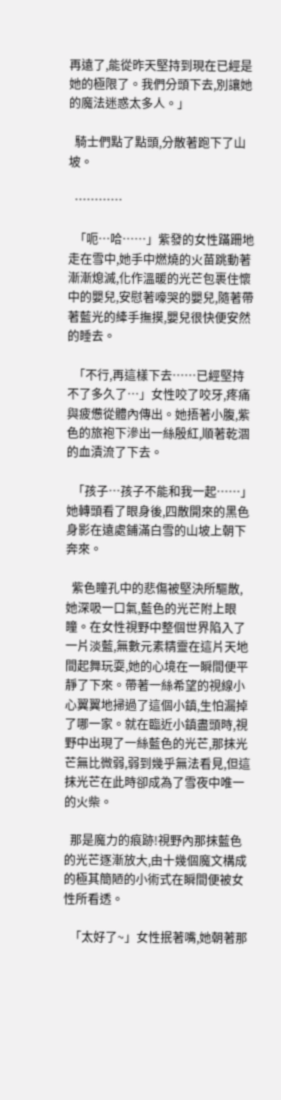再遠了,能從昨天堅持到現在已經是她的極限了。我們分頭下去,別讓她的魔法迷惑太多人。」

  騎士們點了點頭,分散著跑下了山坡。

  …………

  「呃…哈……」紫發的女性蹣跚地走在雪中,她手中燃燒的火苗跳動著漸漸熄滅,化作溫暖的光芒包裹住懷中的嬰兒,安慰著嚎哭的嬰兒,隨著帶著藍光的縴手撫摸,嬰兒很快便安然的睡去。

  「不行,再這樣下去……已經堅持不了多久了…」女性咬了咬牙,疼痛與疲憊從體內傳出。她捂著小腹,紫色的旅袍下滲出一絲殷紅,順著乾涸的血漬流了下去。

  「孩子…孩子不能和我一起……」她轉頭看了眼身後,四散開來的黑色身影在遠處鋪滿白雪的山坡上朝下奔來。

  紫色瞳孔中的悲傷被堅決所驅散,她深吸一口氣,藍色的光芒附上眼瞳。在女性視野中整個世界陷入了一片淡藍,無數元素精靈在這片天地間起舞玩耍,她的心境在一瞬間便平靜了下來。帶著一絲希望的視線小心翼翼地掃過了這個小鎮,生怕漏掉了哪一家。就在臨近小鎮盡頭時,視野中出現了一絲藍色的光芒,那抹光芒無比微弱,弱到幾乎無法看見,但這抹光芒在此時卻成為了雪夜中唯一的火柴。

  那是魔力的痕跡!視野內那抹藍色的光芒逐漸放大,由十幾個魔文構成的極其簡陋的小術式在瞬間便被女性所看透。

  「太好了~」女性抿著嘴,她朝著那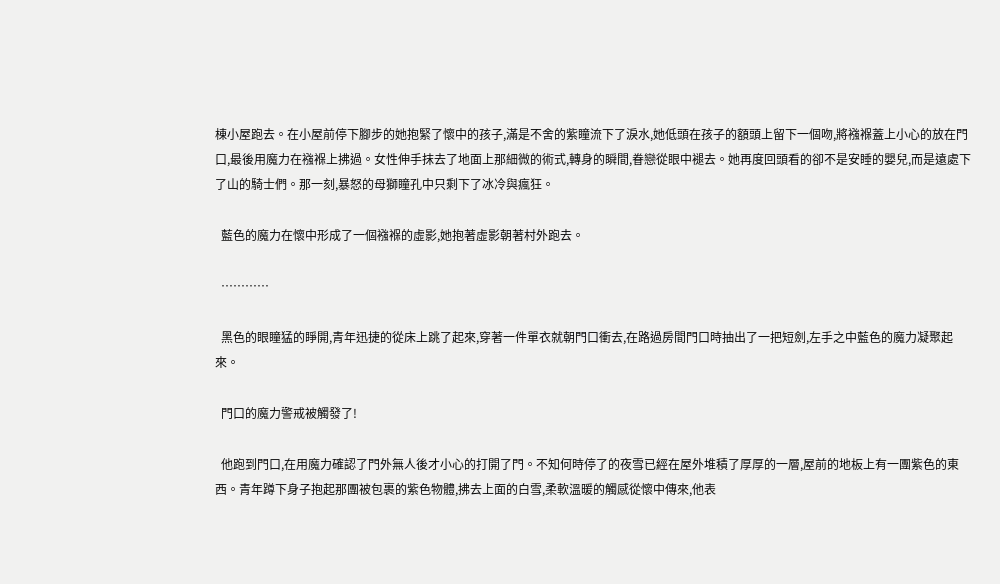棟小屋跑去。在小屋前停下腳步的她抱緊了懷中的孩子,滿是不舍的紫瞳流下了淚水,她低頭在孩子的額頭上留下一個吻,將襁褓蓋上小心的放在門口,最後用魔力在襁褓上拂過。女性伸手抹去了地面上那細微的術式,轉身的瞬間,眷戀從眼中褪去。她再度回頭看的卻不是安睡的嬰兒,而是遠處下了山的騎士們。那一刻,暴怒的母獅瞳孔中只剩下了冰冷與瘋狂。

  藍色的魔力在懷中形成了一個襁褓的虛影,她抱著虛影朝著村外跑去。

  …………

  黑色的眼瞳猛的睜開,青年迅捷的從床上跳了起來,穿著一件單衣就朝門口衝去,在路過房間門口時抽出了一把短劍,左手之中藍色的魔力凝聚起來。

  門口的魔力警戒被觸發了!

  他跑到門口,在用魔力確認了門外無人後才小心的打開了門。不知何時停了的夜雪已經在屋外堆積了厚厚的一層,屋前的地板上有一團紫色的東西。青年蹲下身子抱起那團被包裹的紫色物體,拂去上面的白雪,柔軟溫暖的觸感從懷中傳來,他表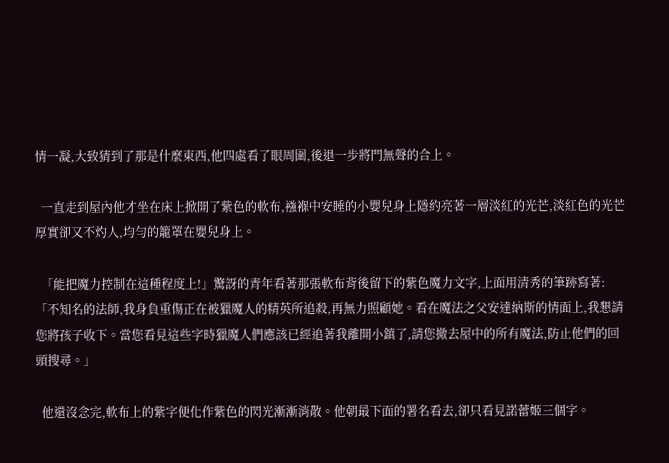情一凝,大致猜到了那是什麼東西,他四處看了眼周圍,後退一步將門無聲的合上。

  一直走到屋內他才坐在床上掀開了紫色的軟布,襁褓中安睡的小嬰兒身上隱約亮著一層淡紅的光芒,淡紅色的光芒厚實卻又不灼人,均勻的籠罩在嬰兒身上。

  「能把魔力控制在這種程度上!」驚訝的青年看著那張軟布背後留下的紫色魔力文字,上面用清秀的筆跡寫著:「不知名的法師,我身負重傷正在被獵魔人的精英所追殺,再無力照顧她。看在魔法之父安達納斯的情面上,我懇請您將孩子收下。當您看見這些字時獵魔人們應該已經追著我離開小鎮了,請您撤去屋中的所有魔法,防止他們的回頭搜尋。」

  他還沒念完,軟布上的紫字便化作紫色的閃光漸漸消散。他朝最下面的署名看去,卻只看見諾蕾姬三個字。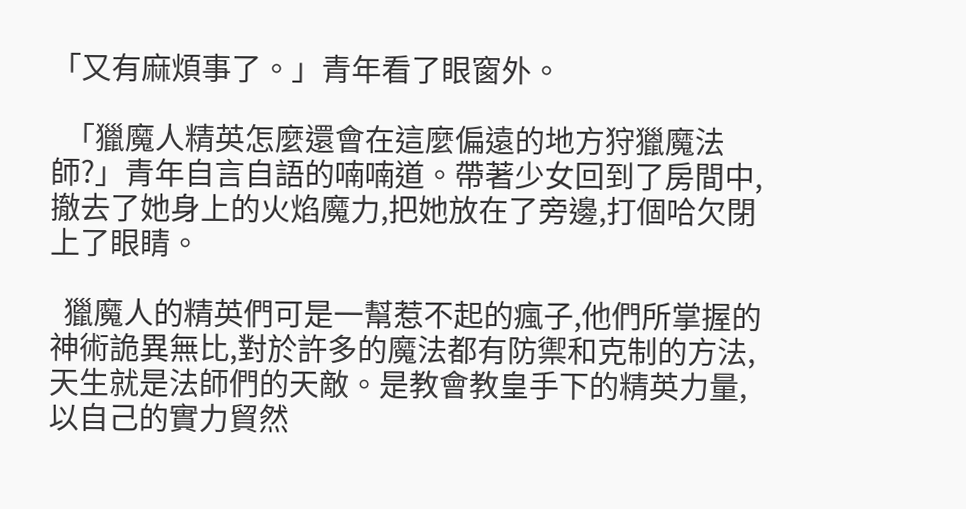「又有麻煩事了。」青年看了眼窗外。

  「獵魔人精英怎麼還會在這麼偏遠的地方狩獵魔法師?」青年自言自語的喃喃道。帶著少女回到了房間中,撤去了她身上的火焰魔力,把她放在了旁邊,打個哈欠閉上了眼睛。

  獵魔人的精英們可是一幫惹不起的瘋子,他們所掌握的神術詭異無比,對於許多的魔法都有防禦和克制的方法,天生就是法師們的天敵。是教會教皇手下的精英力量,以自己的實力貿然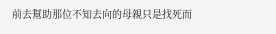前去幫助那位不知去向的母親只是找死而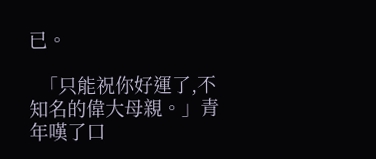已。

  「只能祝你好運了,不知名的偉大母親。」青年嘆了口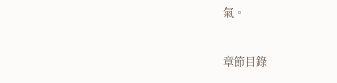氣。

章節目錄